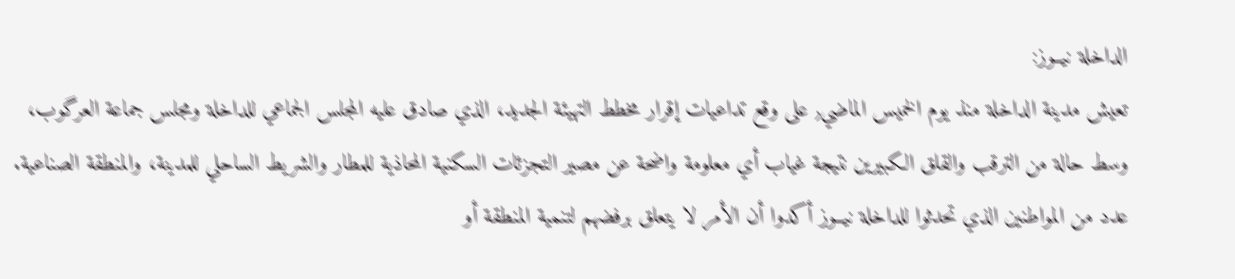الداخلة نيــوز:
تعيش مدينة الداخلة منذ يوم الخميس الماضي٫ على وقع تداعيات إقرار مخطط التهيئة الجديد، الذي صادق عليه المجلس الجماعي للداخلة ومجلس جماعة العرگوب، وسط حالة من الترقب والقلق الكبيرين نتيجة غياب أي معلومة واضحة عن مصير التجزئات السكنية المحاذية للمطار والشريط الساحلي للمدينة، والمنطقة الصناعية.
عدد من المواطنين الذي تحدثوا للداخلة نيــوز أكدوا أن الأمر لا يتعلق برفضهم لتنمية المنطقة أو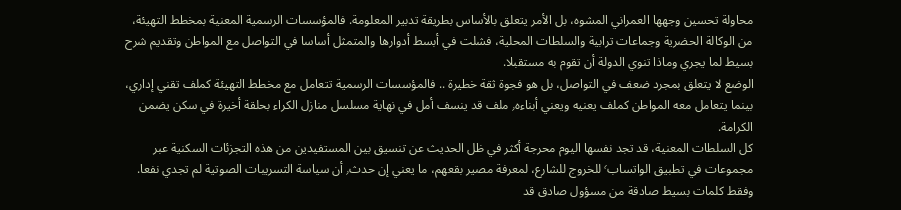محاولة تحسين وجهها العمراني المشوه، بل الأمر يتعلق بالأساس بطريقة تدبير المعلومة. فالمؤسسات الرسمية المعنية بمخطط التهيئة، من الوكالة الحضرية وجماعات ترابية والسلطات المحلية، فشلت في أبسط أدوارها والمتمثل أساسا في التواصل مع المواطن وتقديم شرح بسيط لما يجري وماذا تنوي الدولة أن تقوم به مستقبلا.
الوضع لا يتعلق بمجرد ضعف في التواصل، بل هو فجوة ثقة خطيرة .. فالمؤسسات الرسمية تتعامل مع مخطط التهيئة كملف تقني إداري، بينما يتعامل معه المواطن كملف يعنيه ويعني أبناءه٫ ملف قد ينسف أمل في نهاية مسلسل منازل الكراء بحلقة أخيرة في سكن يضمن الكرامة.
كل السلطات المعنية، قد تجد نفسها اليوم محرجة أكثر في ظل الحديث عن تنسيق بين المستفيدين من هذه التجزئات السكنية عبر مجموعات في تطبيق الواتساب٬ للخروج للشارع، لمعرفة مصير بقعهم، ما يعني إن حدث٫ أن سياسة التسريبات الصوتية لم تجدي نفعا. وفقط كلمات بسيط صادقة من مسؤول صادق قد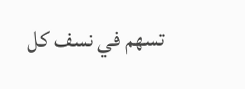تسهم في نسف كل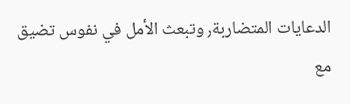الدعايات المتضاربة٫ وتبعث الأمل في نفوس تضيق مع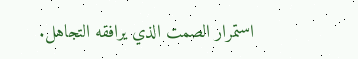استمرار الصمت الذي يرافقه التجاهل.